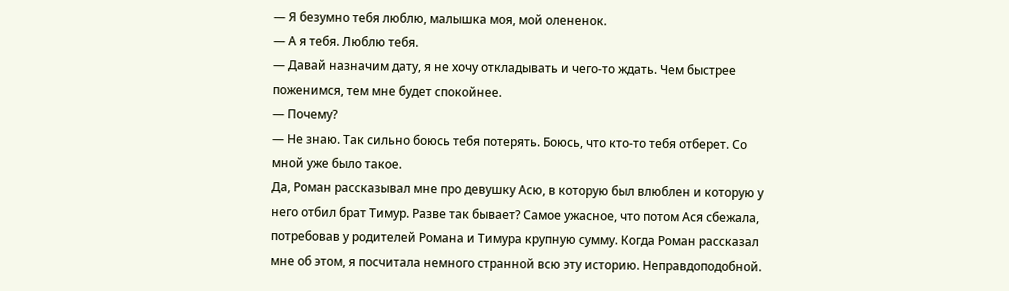— Я безумно тебя люблю, малышка моя, мой олененок.
— А я тебя. Люблю тебя.
— Давай назначим дату, я не хочу откладывать и чего-то ждать. Чем быстрее поженимся, тем мне будет спокойнее.
— Почему?
— Не знаю. Так сильно боюсь тебя потерять. Боюсь, что кто-то тебя отберет. Со мной уже было такое.
Да, Роман рассказывал мне про девушку Асю, в которую был влюблен и которую у него отбил брат Тимур. Разве так бывает? Самое ужасное, что потом Ася сбежала, потребовав у родителей Романа и Тимура крупную сумму. Когда Роман рассказал мне об этом, я посчитала немного странной всю эту историю. Неправдоподобной.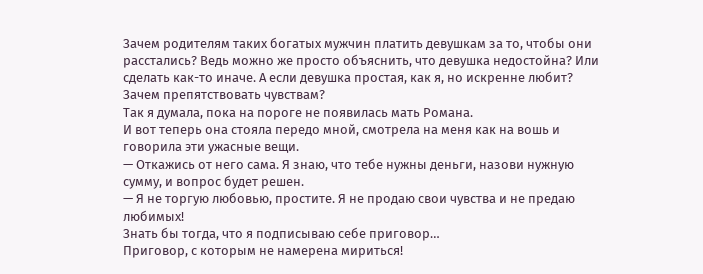Зачем родителям таких богатых мужчин платить девушкам за то, чтобы они расстались? Ведь можно же просто объяснить, что девушка недостойна? Или сделать как-то иначе. А если девушка простая, как я, но искренне любит? Зачем препятствовать чувствам?
Так я думала, пока на пороге не появилась мать Романа.
И вот теперь она стояла передо мной, смотрела на меня как на вошь и говорила эти ужасные вещи.
— Откажись от него сама. Я знаю, что тебе нужны деньги, назови нужную сумму, и вопрос будет решен.
— Я не торгую любовью, простите. Я не продаю свои чувства и не предаю любимых!
Знать бы тогда, что я подписываю себе приговор…
Приговор, с которым не намерена мириться!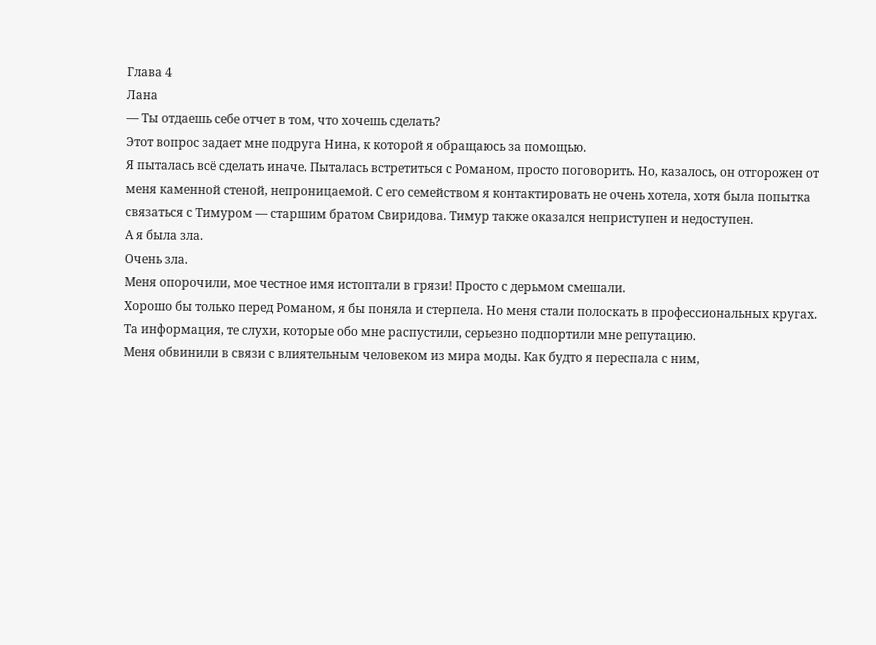Глава 4
Лана
— Ты отдаешь себе отчет в том, что хочешь сделать?
Этот вопрос задает мне подруга Нина, к которой я обращаюсь за помощью.
Я пыталась всё сделать иначе. Пыталась встретиться с Романом, просто поговорить. Но, казалось, он отгорожен от меня каменной стеной, непроницаемой. С его семейством я контактировать не очень хотела, хотя была попытка связаться с Тимуром — старшим братом Свиридова. Тимур также оказался неприступен и недоступен.
А я была зла.
Очень зла.
Меня опорочили, мое честное имя истоптали в грязи! Просто с дерьмом смешали.
Хорошо бы только перед Романом, я бы поняла и стерпела. Но меня стали полоскать в профессиональных кругах.
Та информация, те слухи, которые обо мне распустили, серьезно подпортили мне репутацию.
Меня обвинили в связи с влиятельным человеком из мира моды. Как будто я переспала с ним,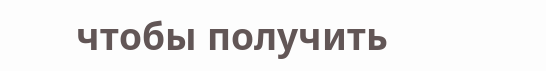чтобы получить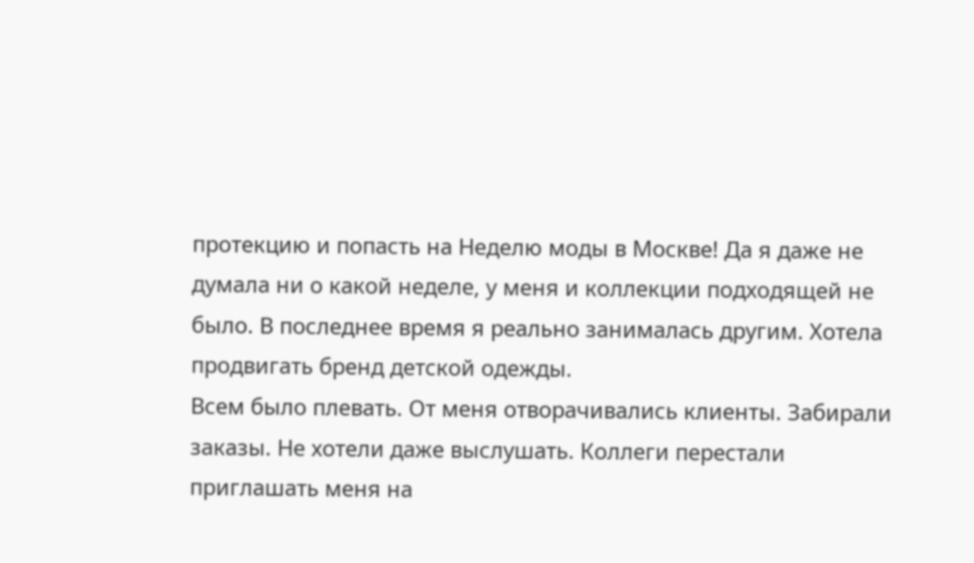протекцию и попасть на Неделю моды в Москве! Да я даже не думала ни о какой неделе, у меня и коллекции подходящей не было. В последнее время я реально занималась другим. Хотела продвигать бренд детской одежды.
Всем было плевать. От меня отворачивались клиенты. Забирали заказы. Не хотели даже выслушать. Коллеги перестали приглашать меня на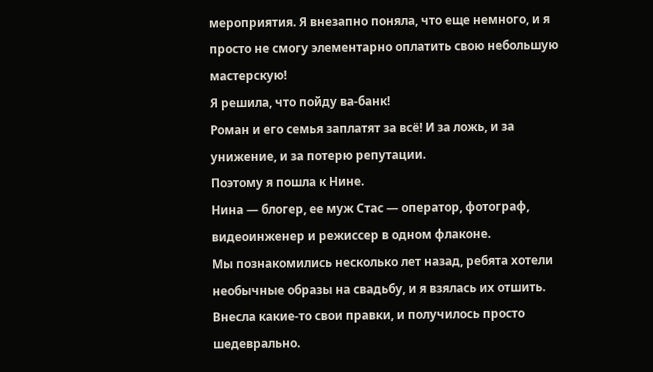мероприятия. Я внезапно поняла, что еще немного, и я просто не смогу элементарно оплатить свою небольшую мастерскую!
Я решила, что пойду ва-банк!
Роман и его семья заплатят за всё! И за ложь, и за унижение, и за потерю репутации.
Поэтому я пошла к Нине.
Нина — блогер, ее муж Стас — оператор, фотограф, видеоинженер и режиссер в одном флаконе.
Мы познакомились несколько лет назад, ребята хотели необычные образы на свадьбу, и я взялась их отшить. Внесла какие-то свои правки, и получилось просто шедеврально.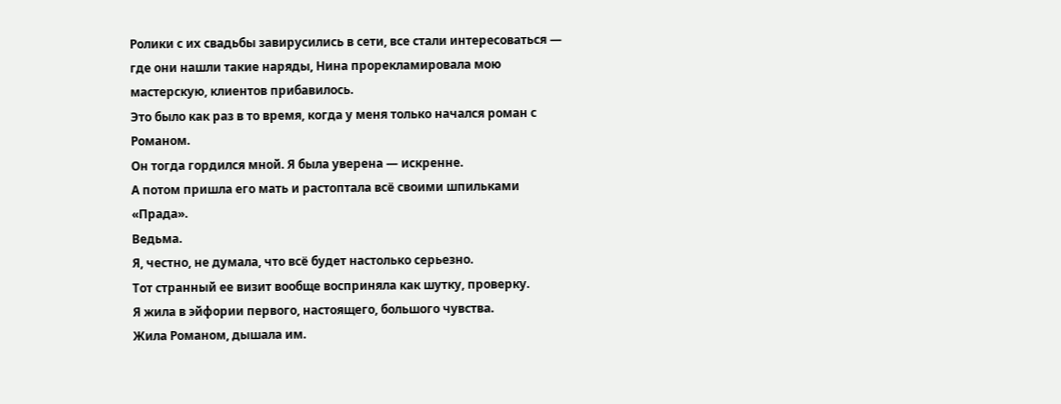Ролики с их свадьбы завирусились в сети, все стали интересоваться — где они нашли такие наряды, Нина прорекламировала мою мастерскую, клиентов прибавилось.
Это было как раз в то время, когда у меня только начался роман с Романом.
Он тогда гордился мной. Я была уверена — искренне.
А потом пришла его мать и растоптала всё своими шпильками «Прада».
Ведьма.
Я, честно, не думала, что всё будет настолько серьезно.
Тот странный ее визит вообще восприняла как шутку, проверку.
Я жила в эйфории первого, настоящего, большого чувства.
Жила Романом, дышала им.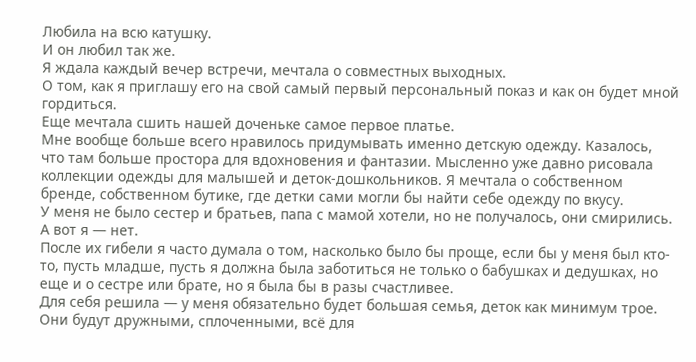Любила на всю катушку.
И он любил так же.
Я ждала каждый вечер встречи, мечтала о совместных выходных.
О том, как я приглашу его на свой самый первый персональный показ и как он будет мной гордиться.
Еще мечтала сшить нашей доченьке самое первое платье.
Мне вообще больше всего нравилось придумывать именно детскую одежду. Казалось, что там больше простора для вдохновения и фантазии. Мысленно уже давно рисовала коллекции одежды для малышей и деток-дошкольников. Я мечтала о собственном бренде, собственном бутике, где детки сами могли бы найти себе одежду по вкусу.
У меня не было сестер и братьев, папа с мамой хотели, но не получалось, они смирились. А вот я — нет.
После их гибели я часто думала о том, насколько было бы проще, если бы у меня был кто-то, пусть младше, пусть я должна была заботиться не только о бабушках и дедушках, но еще и о сестре или брате, но я была бы в разы счастливее.
Для себя решила — у меня обязательно будет большая семья, деток как минимум трое. Они будут дружными, сплоченными, всё для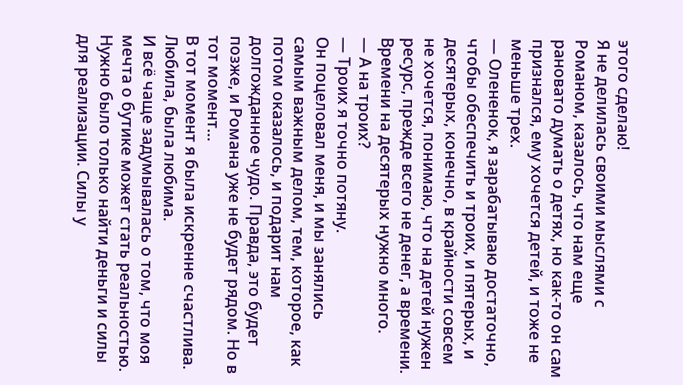этого сделаю!
Я не делилась своими мыслями с Романом, казалось, что нам еще рановато думать о детях, но как-то он сам признался, ему хочется детей, и тоже не меньше трех.
— Олененок, я зарабатываю достаточно, чтобы обеспечить и троих, и пятерых, и десятерых, конечно, в крайности совсем не хочется, понимаю, что на детей нужен ресурс, прежде всего не денег, а времени. Времени на десятерых нужно много.
— А на троих?
— Троих я точно потяну.
Он поцеловал меня, и мы занялись самым важным делом, тем, которое, как потом оказалось, и подарит нам долгожданное чудо. Правда, это будет позже, и Романа уже не будет рядом. Но в тот момент…
В тот момент я была искренне счастлива. Любила, была любима.
И всё чаще задумывалась о том, что моя мечта о бутике может стать реальностью.
Нужно было только найти деньги и силы для реализации. Силы у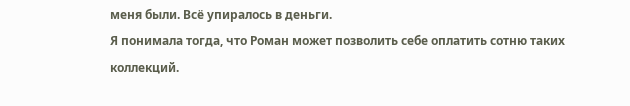меня были. Всё упиралось в деньги.
Я понимала тогда, что Роман может позволить себе оплатить сотню таких коллекций.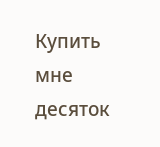Купить мне десяток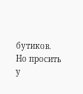бутиков.
Но просить у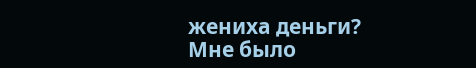жениха деньги?
Мне было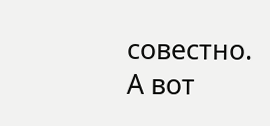совестно.
А вот